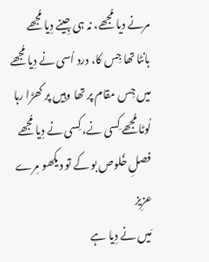مرنے دیا مُجھے، نہ ہی جِینے دِیا مُجھے
بانٹا تھا جِس کا، درد اُسی نے دِیا مُجھے
میں جِس مقام پر تھا وہِیں پر کھڑا رہا
لُوٹا مُجھے کِسی نے، کِسی نے دِیا مُجھے
فصلِ خُلوص بو کے تو دیکھو مِرے عزِیز
مَیں نے دِیا ہے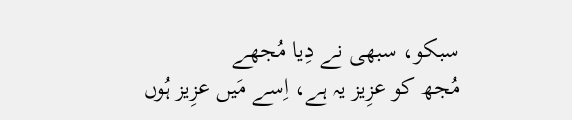سبکو، سبھی نے دِیا مُجھے
مُجھ کو عزِیز یہ ہے، اِسے مَیں عزِیز ہُوں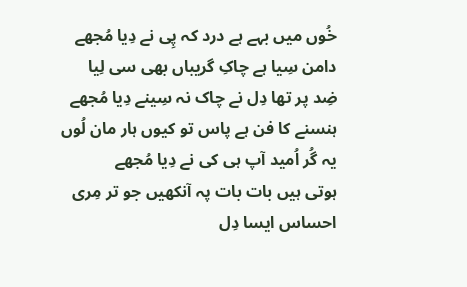خُوں میں بہے ہے درد کہ پِی نے دِیا مُجھے
دامن سِیا ہے چاکِ گریباں بھی سی لِیا
ضِد پر تھا دِل نے چاک نہ سِینے دِیا مُجھے
ہنسنے کا فن ہے پاس تو کیوں ہار مان لُوں
یہ گُر اُمید آپ ہی کی نے دِیا مُجھے
ہوتی ہیں بات بات پہ آنکھیں جو تر مِری
احساس ایسا دِل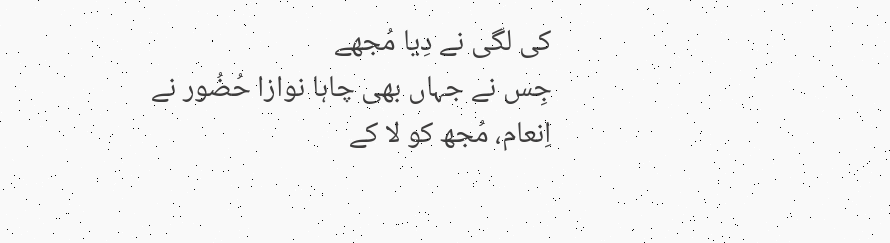کی لگی نے دِیا مُجھے
جِس نے جہاں بھی چاہا نوازا حُضُور نے
اِنعام، مُجھ کو لا کے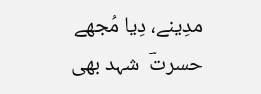مدِینے، دِیا مُجھے
حسرتؔ  شہد بھی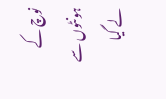نوچ کے ہونٹوں سے لے گیا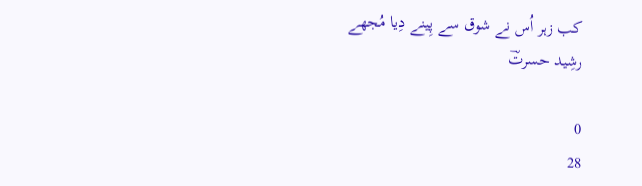کب زہر اُس نے شوق سے پِینے دِیا مُجھے
رشِید حسرتؔ

0
28